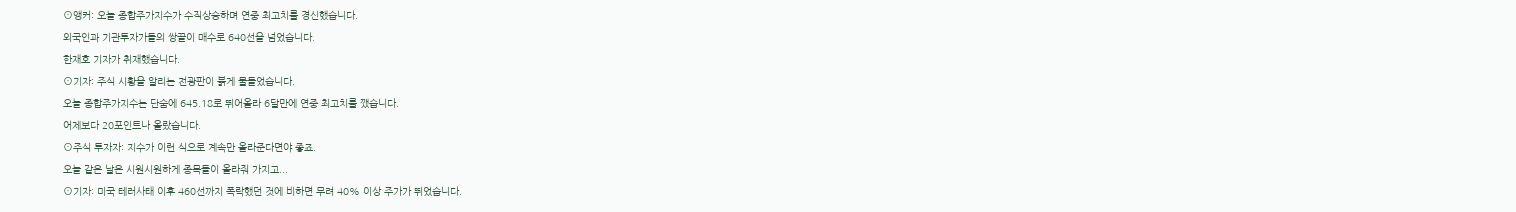⊙앵커: 오늘 종합주가지수가 수직상승하며 연중 최고치를 경신했습니다.
외국인과 기관투자가들의 쌍끌이 매수로 640선을 넘었습니다.
한재호 기자가 취재했습니다.
⊙기자: 주식 시황을 알리는 전광판이 붉게 물들었습니다.
오늘 종합주가지수는 단숨에 645.18로 뛰어올라 6달만에 연중 최고치를 깼습니다.
어제보다 20포인트나 올랐습니다.
⊙주식 투자자: 지수가 이런 식으로 계속만 올라준다면야 좋죠.
오늘 같은 날은 시원시원하게 종목들이 올라줘 가지고...
⊙기자: 미국 테러사태 이후 460선까지 폭락했던 것에 비하면 무려 40% 이상 주가가 뛰었습니다.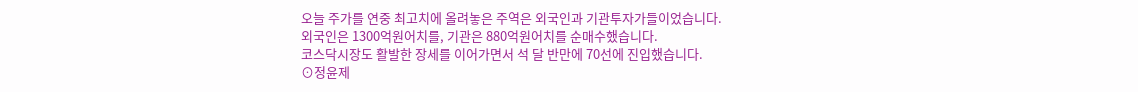오늘 주가를 연중 최고치에 올려놓은 주역은 외국인과 기관투자가들이었습니다.
외국인은 1300억원어치를, 기관은 880억원어치를 순매수했습니다.
코스닥시장도 활발한 장세를 이어가면서 석 달 반만에 70선에 진입했습니다.
⊙정윤제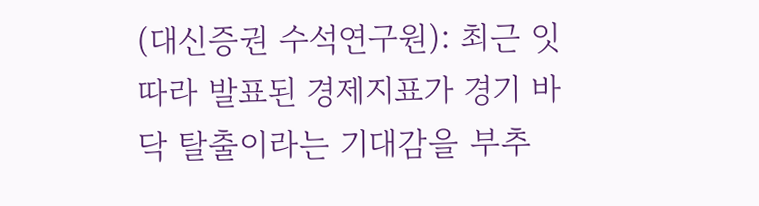(대신증권 수석연구원): 최근 잇따라 발표된 경제지표가 경기 바닥 탈출이라는 기대감을 부추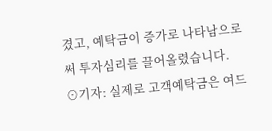겼고, 예탁금이 증가로 나타남으로써 투자심리를 끌어올렸습니다.
⊙기자: 실제로 고객예탁금은 여드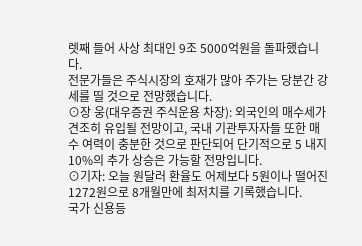렛째 들어 사상 최대인 9조 5000억원을 돌파했습니다.
전문가들은 주식시장의 호재가 많아 주가는 당분간 강세를 띨 것으로 전망했습니다.
⊙장 웅(대우증권 주식운용 차장): 외국인의 매수세가 견조히 유입될 전망이고, 국내 기관투자자들 또한 매수 여력이 충분한 것으로 판단되어 단기적으로 5 내지 10%의 추가 상승은 가능할 전망입니다.
⊙기자: 오늘 원달러 환율도 어제보다 5원이나 떨어진 1272원으로 8개월만에 최저치를 기록했습니다.
국가 신용등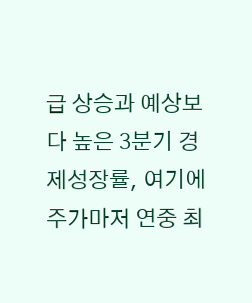급 상승과 예상보다 높은 3분기 경제성장률, 여기에 주가마저 연중 최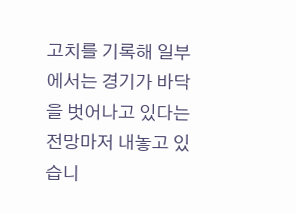고치를 기록해 일부에서는 경기가 바닥을 벗어나고 있다는 전망마저 내놓고 있습니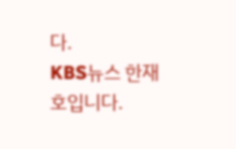다.
KBS뉴스 한재호입니다.